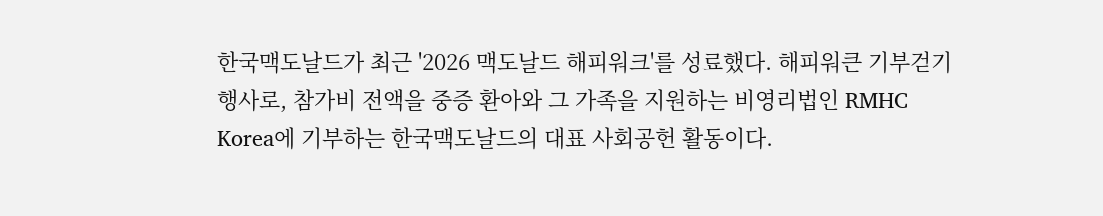한국맥도날드가 최근 '2026 맥도날드 해피워크'를 성료했다. 해피워큰 기부걷기 행사로, 참가비 전액을 중증 환아와 그 가족을 지원하는 비영리법인 RMHC Korea에 기부하는 한국맥도날드의 대표 사회공헌 활동이다.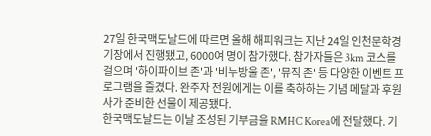27일 한국맥도날드에 따르면 올해 해피워크는 지난 24일 인천문학경기장에서 진행됐고, 6000여 명이 참가했다. 참가자들은 3km 코스를 걸으며 '하이파이브 존'과 '비누방울 존', '뮤직 존' 등 다양한 이벤트 프로그램을 즐겼다. 완주자 전원에게는 이를 축하하는 기념 메달과 후원사가 준비한 선물이 제공됐다.
한국맥도날드는 이날 조성된 기부금을 RMHC Korea에 전달했다. 기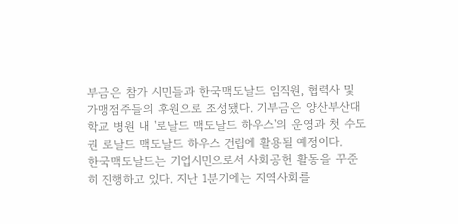부금은 참가 시민들과 한국맥도날드 임직원, 협력사 및 가맹점주들의 후원으로 조성됐다. 기부금은 양산부산대학교 병원 내 '로날드 맥도날드 하우스'의 운영과 첫 수도권 로날드 맥도날드 하우스 건립에 활용될 예정이다.
한국맥도날드는 기업시민으로서 사회공헌 활동을 꾸준히 진행하고 있다. 지난 1분기에는 지역사회를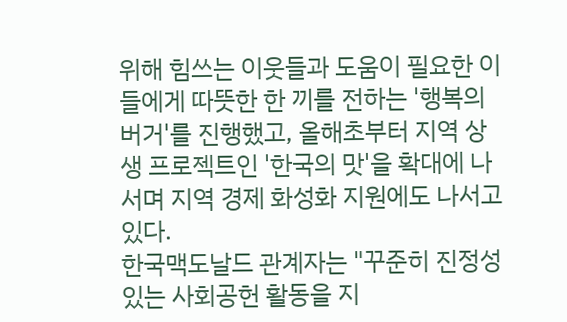위해 힘쓰는 이웃들과 도움이 필요한 이들에게 따뜻한 한 끼를 전하는 '행복의 버거'를 진행했고, 올해초부터 지역 상생 프로젝트인 '한국의 맛'을 확대에 나서며 지역 경제 화성화 지원에도 나서고 있다.
한국맥도날드 관계자는 "꾸준히 진정성 있는 사회공헌 활동을 지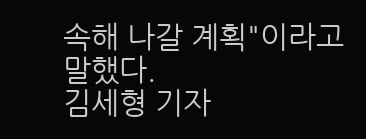속해 나갈 계획"이라고 말했다.
김세형 기자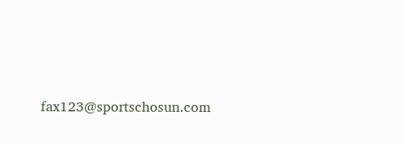fax123@sportschosun.com